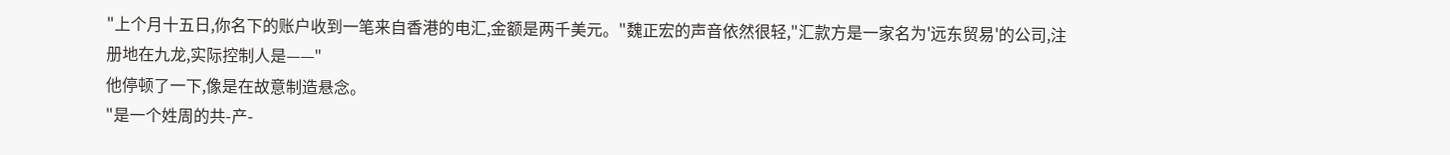"上个月十五日,你名下的账户收到一笔来自香港的电汇,金额是两千美元。"魏正宏的声音依然很轻,"汇款方是一家名为'远东贸易'的公司,注册地在九龙,实际控制人是——"
他停顿了一下,像是在故意制造悬念。
"是一个姓周的共-产-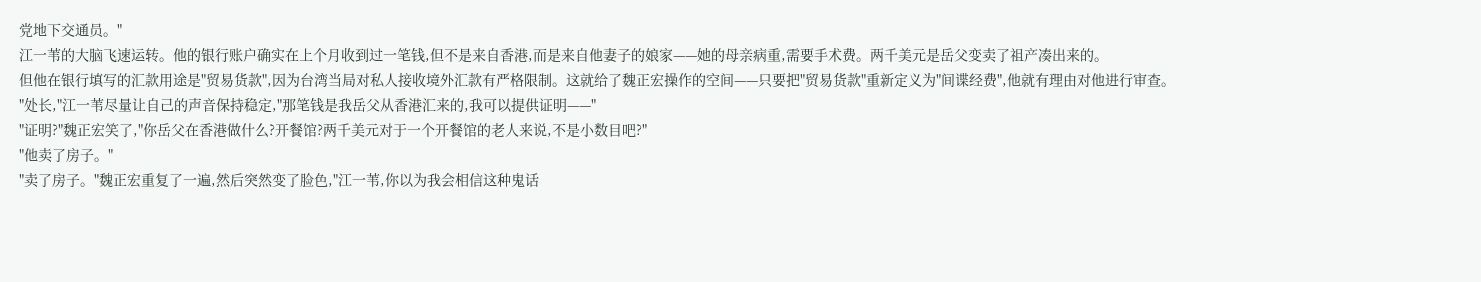党地下交通员。"
江一苇的大脑飞速运转。他的银行账户确实在上个月收到过一笔钱,但不是来自香港,而是来自他妻子的娘家——她的母亲病重,需要手术费。两千美元是岳父变卖了祖产凑出来的。
但他在银行填写的汇款用途是"贸易货款",因为台湾当局对私人接收境外汇款有严格限制。这就给了魏正宏操作的空间——只要把"贸易货款"重新定义为"间谍经费",他就有理由对他进行审查。
"处长,"江一苇尽量让自己的声音保持稳定,"那笔钱是我岳父从香港汇来的,我可以提供证明——"
"证明?"魏正宏笑了,"你岳父在香港做什么?开餐馆?两千美元对于一个开餐馆的老人来说,不是小数目吧?"
"他卖了房子。"
"卖了房子。"魏正宏重复了一遍,然后突然变了脸色,"江一苇,你以为我会相信这种鬼话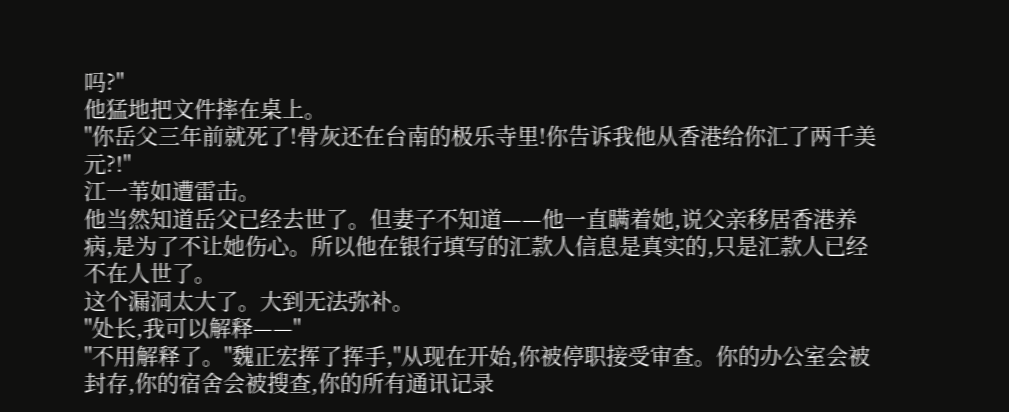吗?"
他猛地把文件摔在桌上。
"你岳父三年前就死了!骨灰还在台南的极乐寺里!你告诉我他从香港给你汇了两千美元?!"
江一苇如遭雷击。
他当然知道岳父已经去世了。但妻子不知道——他一直瞒着她,说父亲移居香港养病,是为了不让她伤心。所以他在银行填写的汇款人信息是真实的,只是汇款人已经不在人世了。
这个漏洞太大了。大到无法弥补。
"处长,我可以解释——"
"不用解释了。"魏正宏挥了挥手,"从现在开始,你被停职接受审查。你的办公室会被封存,你的宿舍会被搜查,你的所有通讯记录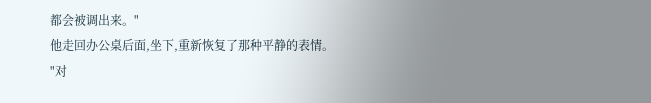都会被调出来。"
他走回办公桌后面,坐下,重新恢复了那种平静的表情。
"对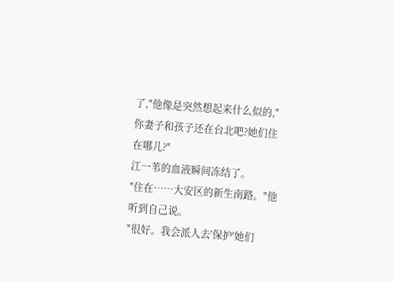了,"他像是突然想起来什么似的,"你妻子和孩子还在台北吧?她们住在哪儿?"
江一苇的血液瞬间冻结了。
"住在……大安区的新生南路。"他听到自己说。
"很好。我会派人去'保护'她们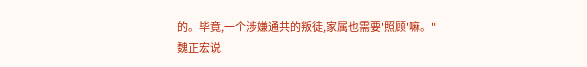的。毕竟,一个涉嫌通共的叛徒,家属也需要'照顾'嘛。"
魏正宏说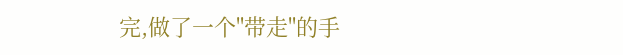完,做了一个"带走"的手